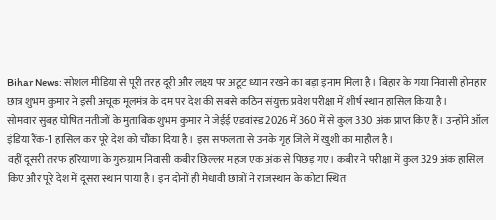Bihar News: सोशल मीडिया से पूरी तरह दूरी और लक्ष्य पर अटूट ध्यान रखने का बड़ा इनाम मिला है। बिहार के गया निवासी होनहार छात्र शुभम कुमार ने इसी अचूक मूलमंत्र के दम पर देश की सबसे कठिन संयुक्त प्रवेश परीक्षा में शीर्ष स्थान हासिल किया है।
सोमवार सुबह घोषित नतीजों के मुताबिक शुभम कुमार ने जेईई एडवांस्ड 2026 में 360 में से कुल 330 अंक प्राप्त किए हैं। उन्होंने ऑल इंडिया रैंक-1 हासिल कर पूरे देश को चौंका दिया है। इस सफलता से उनके गृह जिले में खुशी का माहौल है।
वहीं दूसरी तरफ हरियाणा के गुरुग्राम निवासी कबीर छिल्लर महज एक अंक से पिछड़ गए। कबीर ने परीक्षा में कुल 329 अंक हासिल किए और पूरे देश में दूसरा स्थान पाया है। इन दोनों ही मेधावी छात्रों ने राजस्थान के कोटा स्थित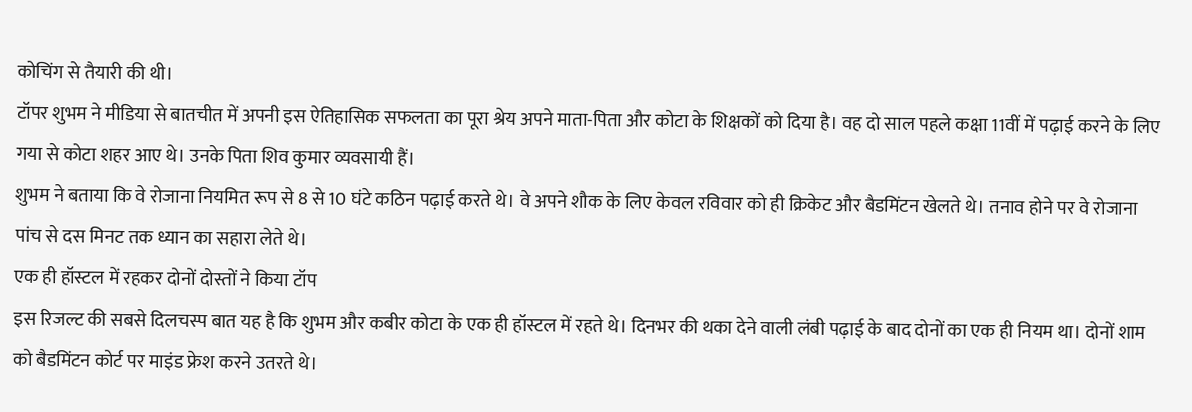कोचिंग से तैयारी की थी।
टॉपर शुभम ने मीडिया से बातचीत में अपनी इस ऐतिहासिक सफलता का पूरा श्रेय अपने माता-पिता और कोटा के शिक्षकों को दिया है। वह दो साल पहले कक्षा 11वीं में पढ़ाई करने के लिए गया से कोटा शहर आए थे। उनके पिता शिव कुमार व्यवसायी हैं।
शुभम ने बताया कि वे रोजाना नियमित रूप से 8 से 10 घंटे कठिन पढ़ाई करते थे। वे अपने शौक के लिए केवल रविवार को ही क्रिकेट और बैडमिंटन खेलते थे। तनाव होने पर वे रोजाना पांच से दस मिनट तक ध्यान का सहारा लेते थे।
एक ही हॉस्टल में रहकर दोनों दोस्तों ने किया टॉप
इस रिजल्ट की सबसे दिलचस्प बात यह है कि शुभम और कबीर कोटा के एक ही हॉस्टल में रहते थे। दिनभर की थका देने वाली लंबी पढ़ाई के बाद दोनों का एक ही नियम था। दोनों शाम को बैडमिंटन कोर्ट पर माइंड फ्रेश करने उतरते थे।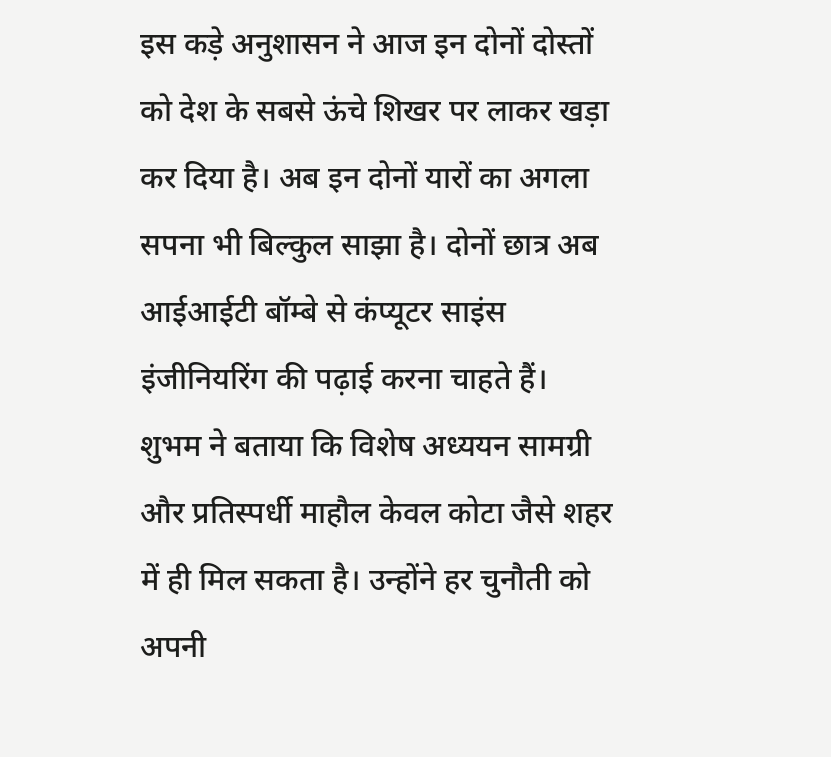इस कड़े अनुशासन ने आज इन दोनों दोस्तों को देश के सबसे ऊंचे शिखर पर लाकर खड़ा कर दिया है। अब इन दोनों यारों का अगला सपना भी बिल्कुल साझा है। दोनों छात्र अब आईआईटी बॉम्बे से कंप्यूटर साइंस इंजीनियरिंग की पढ़ाई करना चाहते हैं।
शुभम ने बताया कि विशेष अध्ययन सामग्री और प्रतिस्पर्धी माहौल केवल कोटा जैसे शहर में ही मिल सकता है। उन्होंने हर चुनौती को अपनी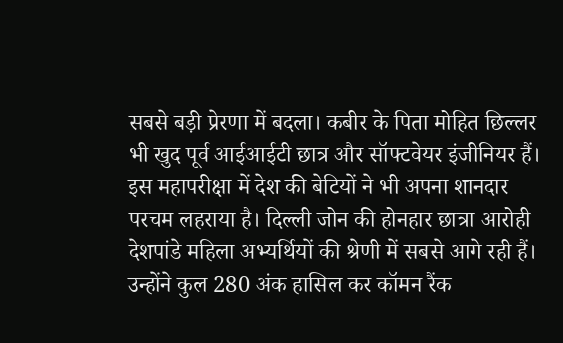सबसे बड़ी प्रेरणा में बदला। कबीर के पिता मोहित छिल्लर भी खुद पूर्व आईआईटी छात्र और सॉफ्टवेयर इंजीनियर हैं।
इस महापरीक्षा में देश की बेटियों ने भी अपना शानदार परचम लहराया है। दिल्ली जोन की होनहार छात्रा आरोही देशपांडे महिला अभ्यर्थियों की श्रेणी में सबसे आगे रही हैं। उन्होंने कुल 280 अंक हासिल कर कॉमन रैंक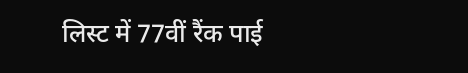लिस्ट में 77वीं रैंक पाई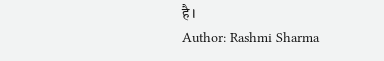है।
Author: Rashmi Sharma